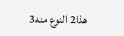هذا2 النوع منه3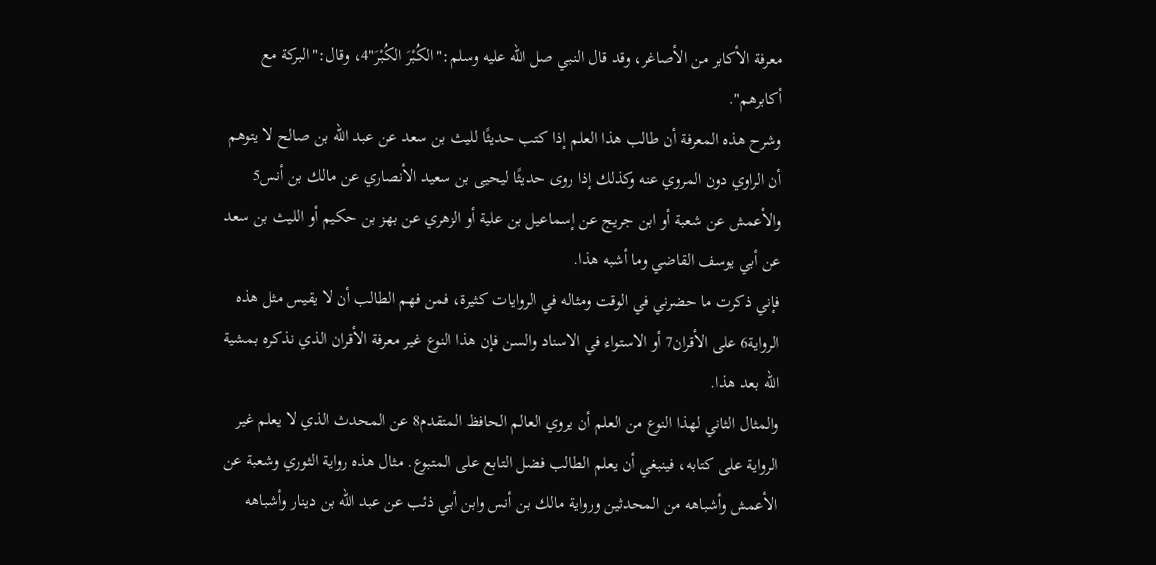معرفة الأكابر من الأصاغر، وقد قال النبي صل الله عليه وسلم:"الكُبْرَ الكُبْرَ"4، وقال:"البركة مع أكابرهم".
وشرح هذه المعرفة أن طالب هذا العلم إذا كتب حديثًا لليث بن سعد عن عبد الله بن صالح لا يتوهم أن الراوي دون المروي عنه وكذلك إذا روى حديثًا ليحيى بن سعيد الأنصاري عن مالك بن أنس5 والأعمش عن شعبة أو ابن جريج عن إسماعيل بن علية أو الزهري عن بهز بن حكيم أو الليث بن سعد عن أبي يوسف القاضي وما أشبه هذا.
فإني ذكرت ما حضرني في الوقت ومثاله في الروايات كثيرة، فمن فهم الطالب أن لا يقيس مثل هذه الرواية6 على الأقران7 أو الاستواء في الاسناد والسن فإن هذا النوع غير معرفة الأقران الذي نذكره بمشية الله بعد هذا.
والمثال الثاني لهذا النوع من العلم أن يروي العالم الحافظ المتقدم8 عن المحدث الذي لا يعلم غير الرواية على كتابه، فينبغي أن يعلم الطالب فضل التابع على المتبوع. مثال هذه رواية الثوري وشعبة عن الأعمش وأشباهه من المحدثين ورواية مالك بن أنس وابن أبي ذئب عن عبد الله بن دينار وأشباهه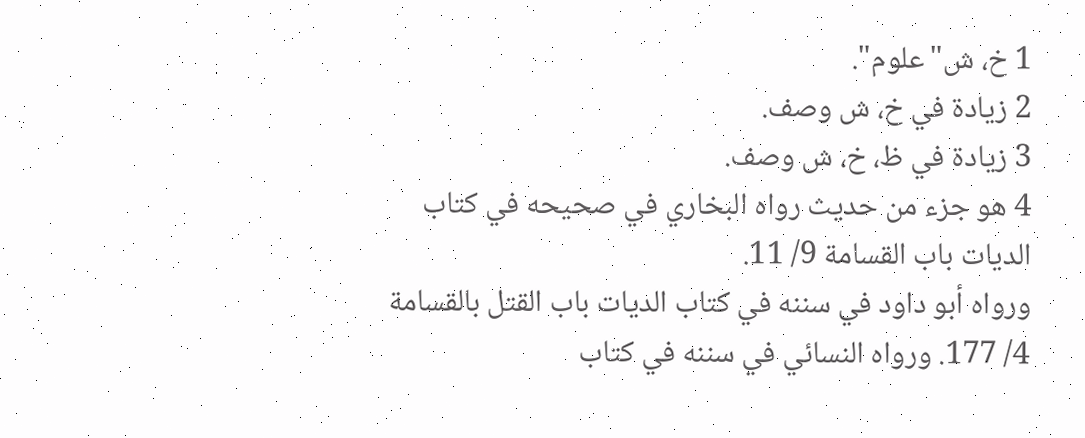1 خ، ش"علوم".
2 زيادة في خ، ش وصف.
3 زيادة في ظ، خ، ش وصف.
4 هو جزء من حديث رواه البخاري في صحيحه في كتاب الديات باب القسامة 9/ 11.
ورواه أبو داود في سننه في كتاب الديات باب القتل بالقسامة 4/ 177. ورواه النسائي في سننه في كتاب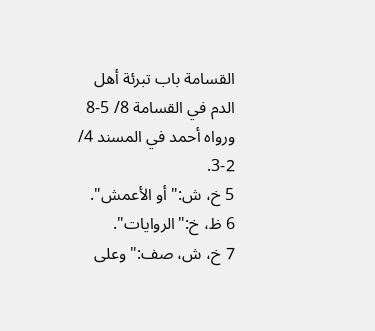القسامة باب تبرئة أهل الدم في القسامة 8/ 5-8 ورواه أحمد في المسند 4/ 2-3.
5 خ، ش:"أو الأعمش".
6 ظ، خ:"الروايات".
7 خ، ش، صف:"وعلى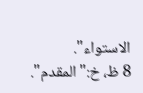الاستواء".
8 ظ، خ:"المقدم".